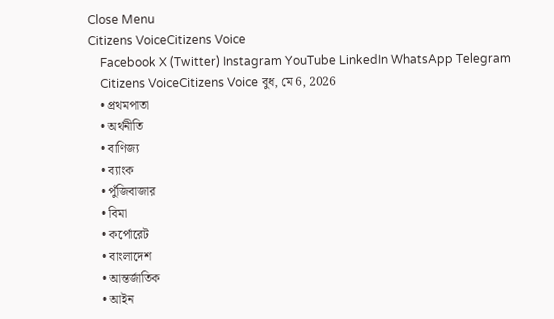Close Menu
Citizens VoiceCitizens Voice
    Facebook X (Twitter) Instagram YouTube LinkedIn WhatsApp Telegram
    Citizens VoiceCitizens Voice বুধ, মে 6, 2026
    • প্রথমপাতা
    • অর্থনীতি
    • বাণিজ্য
    • ব্যাংক
    • পুঁজিবাজার
    • বিমা
    • কর্পোরেট
    • বাংলাদেশ
    • আন্তর্জাতিক
    • আইন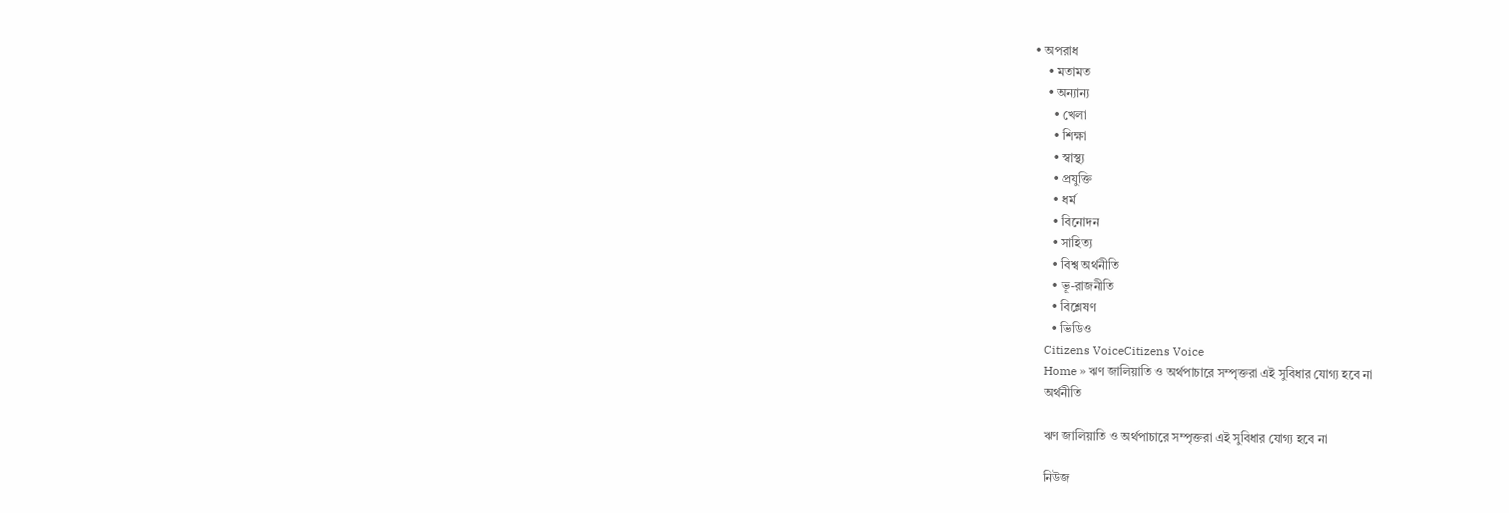• অপরাধ
    • মতামত
    • অন্যান্য
      • খেলা
      • শিক্ষা
      • স্বাস্থ্য
      • প্রযুক্তি
      • ধর্ম
      • বিনোদন
      • সাহিত্য
      • বিশ্ব অর্থনীতি
      • ভূ-রাজনীতি
      • বিশ্লেষণ
      • ভিডিও
    Citizens VoiceCitizens Voice
    Home » ঋণ জালিয়াতি ও অর্থপাচারে সম্পৃক্তরা এই সুবিধার যোগ্য হবে না
    অর্থনীতি

    ঋণ জালিয়াতি ও অর্থপাচারে সম্পৃক্তরা এই সুবিধার যোগ্য হবে না

    নিউজ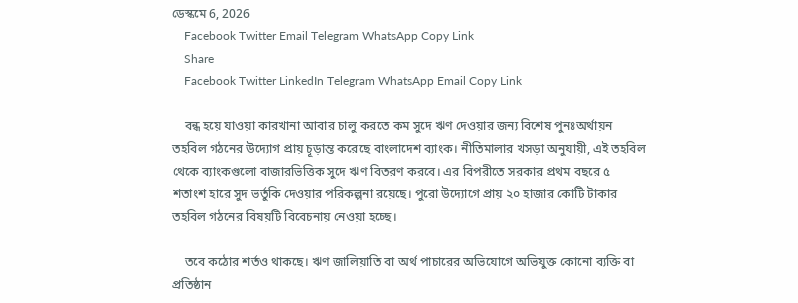ডেস্কমে 6, 2026
    Facebook Twitter Email Telegram WhatsApp Copy Link
    Share
    Facebook Twitter LinkedIn Telegram WhatsApp Email Copy Link

    বন্ধ হয়ে যাওয়া কারখানা আবার চালু করতে কম সুদে ঋণ দেওয়ার জন্য বিশেষ পুনঃঅর্থায়ন তহবিল গঠনের উদ্যোগ প্রায় চূড়ান্ত করেছে বাংলাদেশ ব্যাংক। নীতিমালার খসড়া অনুযায়ী, এই তহবিল থেকে ব্যাংকগুলো বাজারভিত্তিক সুদে ঋণ বিতরণ করবে। এর বিপরীতে সরকার প্রথম বছরে ৫ শতাংশ হারে সুদ ভর্তুকি দেওয়ার পরিকল্পনা রয়েছে। পুরো উদ্যোগে প্রায় ২০ হাজার কোটি টাকার তহবিল গঠনের বিষয়টি বিবেচনায় নেওয়া হচ্ছে।

    তবে কঠোর শর্তও থাকছে। ঋণ জালিয়াতি বা অর্থ পাচারের অভিযোগে অভিযুক্ত কোনো ব্যক্তি বা প্রতিষ্ঠান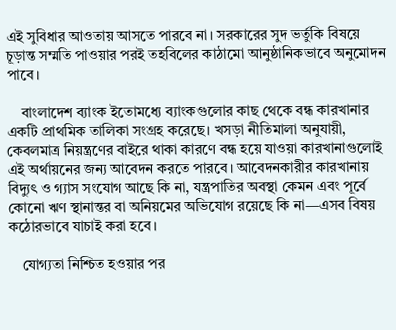এই সুবিধার আওতায় আসতে পারবে না। সরকারের সুদ ভর্তুকি বিষয়ে চূড়ান্ত সম্মতি পাওয়ার পরই তহবিলের কাঠামো আনুষ্ঠানিকভাবে অনুমোদন পাবে।

    বাংলাদেশ ব্যাংক ইতোমধ্যে ব্যাংকগুলোর কাছ থেকে বন্ধ কারখানার একটি প্রাথমিক তালিকা সংগ্রহ করেছে। খসড়া নীতিমালা অনুযায়ী, কেবলমাত্র নিয়ন্ত্রণের বাইরে থাকা কারণে বন্ধ হয়ে যাওয়া কারখানাগুলোই এই অর্থায়নের জন্য আবেদন করতে পারবে। আবেদনকারীর কারখানায় বিদ্যুৎ ও গ্যাস সংযোগ আছে কি না, যন্ত্রপাতির অবস্থা কেমন এবং পূর্বে কোনো ঋণ স্থানান্তর বা অনিয়মের অভিযোগ রয়েছে কি না—এসব বিষয় কঠোরভাবে যাচাই করা হবে।

    যোগ্যতা নিশ্চিত হওয়ার পর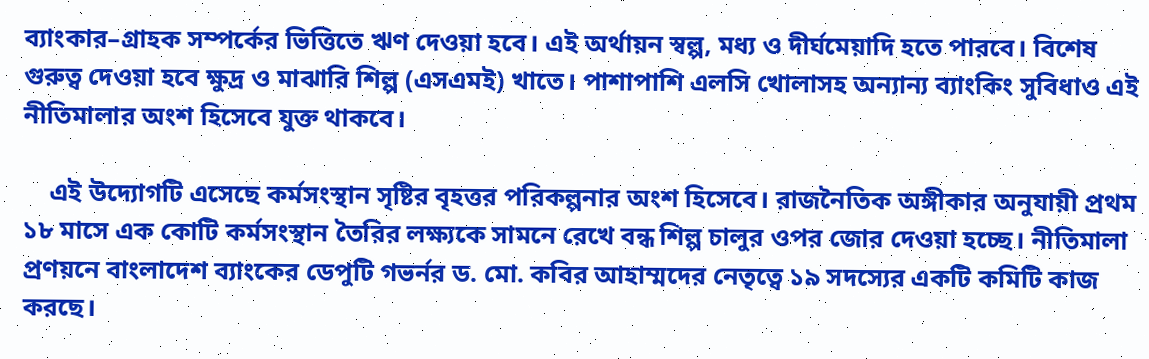ব্যাংকার–গ্রাহক সম্পর্কের ভিত্তিতে ঋণ দেওয়া হবে। এই অর্থায়ন স্বল্প, মধ্য ও দীর্ঘমেয়াদি হতে পারবে। বিশেষ গুরুত্ব দেওয়া হবে ক্ষুদ্র ও মাঝারি শিল্প (এসএমই) খাতে। পাশাপাশি এলসি খোলাসহ অন্যান্য ব্যাংকিং সুবিধাও এই নীতিমালার অংশ হিসেবে যুক্ত থাকবে।

    এই উদ্যোগটি এসেছে কর্মসংস্থান সৃষ্টির বৃহত্তর পরিকল্পনার অংশ হিসেবে। রাজনৈতিক অঙ্গীকার অনুযায়ী প্রথম ১৮ মাসে এক কোটি কর্মসংস্থান তৈরির লক্ষ্যকে সামনে রেখে বন্ধ শিল্প চালুর ওপর জোর দেওয়া হচ্ছে। নীতিমালা প্রণয়নে বাংলাদেশ ব্যাংকের ডেপুটি গভর্নর ড. মো. কবির আহাম্মদের নেতৃত্বে ১৯ সদস্যের একটি কমিটি কাজ করছে।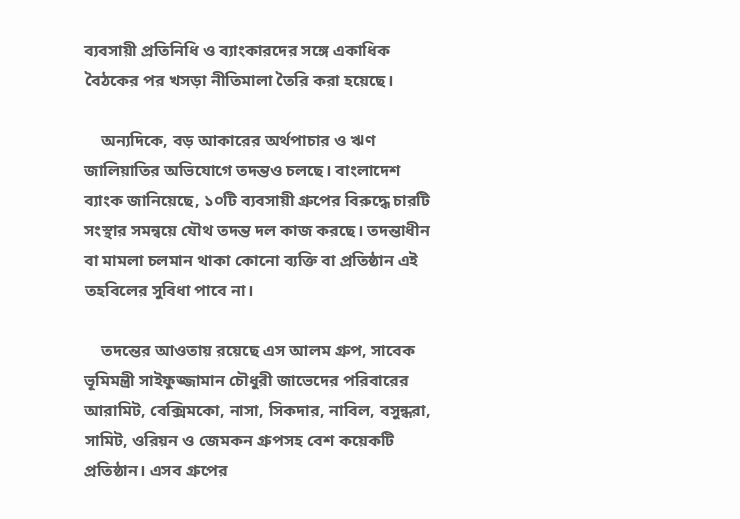ব্যবসায়ী প্রতিনিধি ও ব্যাংকারদের সঙ্গে একাধিক বৈঠকের পর খসড়া নীতিমালা তৈরি করা হয়েছে।

    অন্যদিকে, বড় আকারের অর্থপাচার ও ঋণ জালিয়াতির অভিযোগে তদন্তও চলছে। বাংলাদেশ ব্যাংক জানিয়েছে, ১০টি ব্যবসায়ী গ্রুপের বিরুদ্ধে চারটি সংস্থার সমন্বয়ে যৌথ তদন্ত দল কাজ করছে। তদন্তাধীন বা মামলা চলমান থাকা কোনো ব্যক্তি বা প্রতিষ্ঠান এই তহবিলের সুবিধা পাবে না।

    তদন্তের আওতায় রয়েছে এস আলম গ্রুপ, সাবেক ভূমিমন্ত্রী সাইফুজ্জামান চৌধুরী জাভেদের পরিবারের আরামিট, বেক্সিমকো, নাসা, সিকদার, নাবিল, বসুন্ধরা, সামিট, ওরিয়ন ও জেমকন গ্রুপসহ বেশ কয়েকটি প্রতিষ্ঠান। এসব গ্রুপের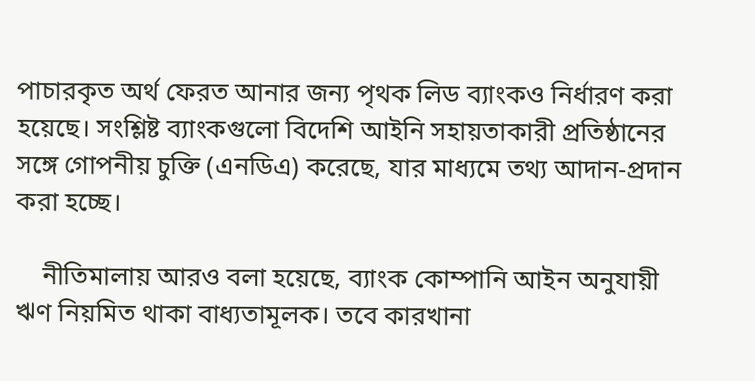পাচারকৃত অর্থ ফেরত আনার জন্য পৃথক লিড ব্যাংকও নির্ধারণ করা হয়েছে। সংশ্লিষ্ট ব্যাংকগুলো বিদেশি আইনি সহায়তাকারী প্রতিষ্ঠানের সঙ্গে গোপনীয় চুক্তি (এনডিএ) করেছে, যার মাধ্যমে তথ্য আদান-প্রদান করা হচ্ছে।

    নীতিমালায় আরও বলা হয়েছে, ব্যাংক কোম্পানি আইন অনুযায়ী ঋণ নিয়মিত থাকা বাধ্যতামূলক। তবে কারখানা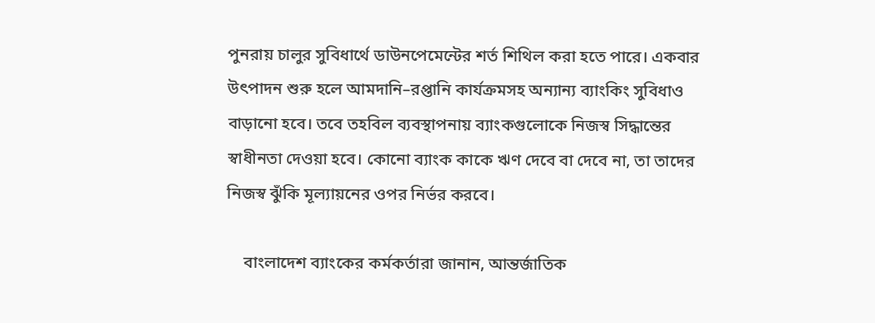পুনরায় চালুর সুবিধার্থে ডাউনপেমেন্টের শর্ত শিথিল করা হতে পারে। একবার উৎপাদন শুরু হলে আমদানি–রপ্তানি কার্যক্রমসহ অন্যান্য ব্যাংকিং সুবিধাও বাড়ানো হবে। তবে তহবিল ব্যবস্থাপনায় ব্যাংকগুলোকে নিজস্ব সিদ্ধান্তের স্বাধীনতা দেওয়া হবে। কোনো ব্যাংক কাকে ঋণ দেবে বা দেবে না, তা তাদের নিজস্ব ঝুঁকি মূল্যায়নের ওপর নির্ভর করবে।

    বাংলাদেশ ব্যাংকের কর্মকর্তারা জানান, আন্তর্জাতিক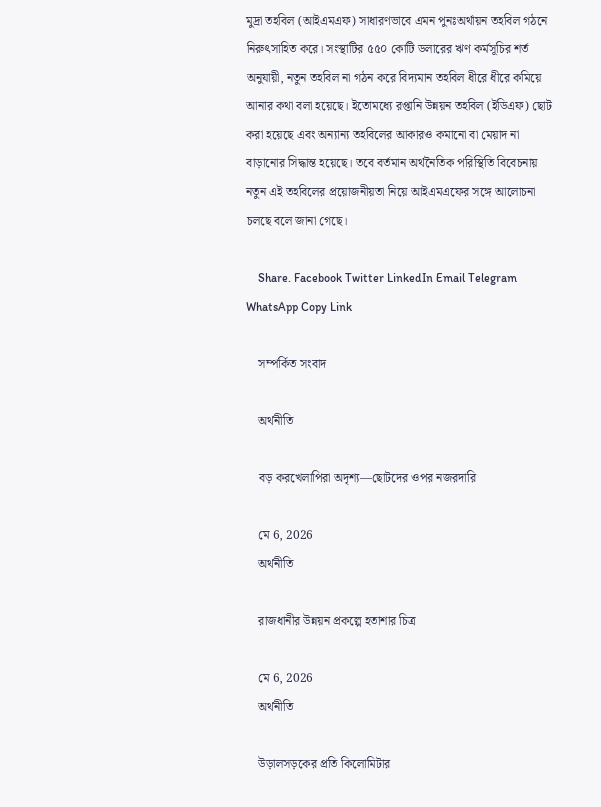মুদ্রা তহবিল (আইএমএফ) সাধারণভাবে এমন পুনঃঅর্থায়ন তহবিল গঠনে নিরুৎসাহিত করে। সংস্থাটির ৫৫০ কোটি ডলারের ঋণ কর্মসূচির শর্ত অনুযায়ী, নতুন তহবিল না গঠন করে বিদ্যমান তহবিল ধীরে ধীরে কমিয়ে আনার কথা বলা হয়েছে। ইতোমধ্যে রপ্তানি উন্নয়ন তহবিল (ইডিএফ) ছোট করা হয়েছে এবং অন্যান্য তহবিলের আকারও কমানো বা মেয়াদ না বাড়ানোর সিদ্ধান্ত হয়েছে। তবে বর্তমান অর্থনৈতিক পরিস্থিতি বিবেচনায় নতুন এই তহবিলের প্রয়োজনীয়তা নিয়ে আইএমএফের সঙ্গে আলোচনা চলছে বলে জানা গেছে।

    Share. Facebook Twitter LinkedIn Email Telegram WhatsApp Copy Link

    সম্পর্কিত সংবাদ

    অর্থনীতি

    বড় করখেলাপিরা অদৃশ্য—ছোটদের ওপর নজরদারি

    মে 6, 2026
    অর্থনীতি

    রাজধানীর উন্নয়ন প্রকল্পে হতাশার চিত্র

    মে 6, 2026
    অর্থনীতি

    উড়ালসড়কের প্রতি কিলোমিটার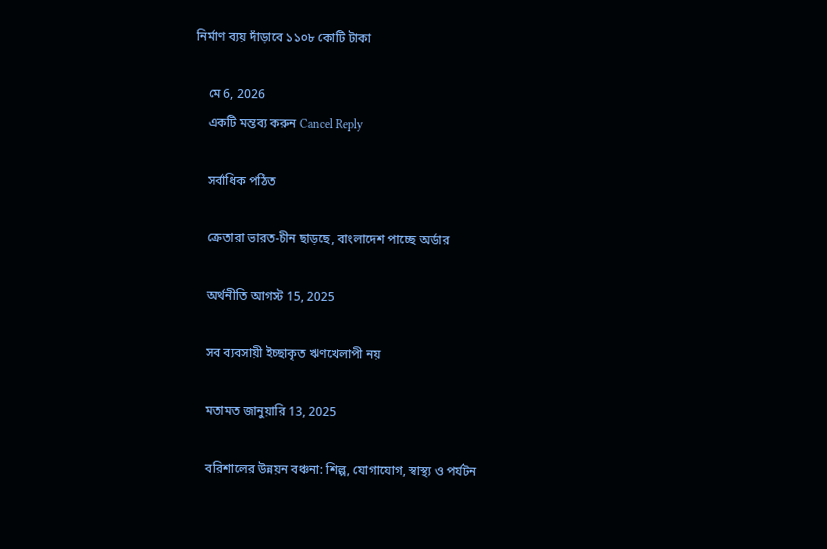নির্মাণ ব্যয় দাঁড়াবে ১১০৮ কোটি টাকা

    মে 6, 2026
    একটি মন্তব্য করুন Cancel Reply

    সর্বাধিক পঠিত

    ক্রেতারা ভারত-চীন ছাড়ছে, বাংলাদেশ পাচ্ছে অর্ডার

    অর্থনীতি আগস্ট 15, 2025

    সব ব্যবসায়ী ইচ্ছাকৃত ঋণখেলাপী নয়

    মতামত জানুয়ারি 13, 2025

    বরিশালের উন্নয়ন বঞ্চনা: শিল্প, যোগাযোগ, স্বাস্থ্য ও পর্যটন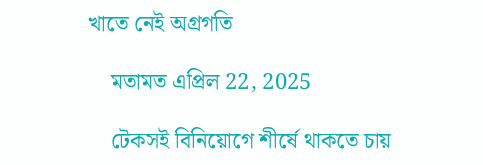খাতে নেই অগ্রগতি

    মতামত এপ্রিল 22, 2025

    টেকসই বিনিয়োগে শীর্ষে থাকতে চায়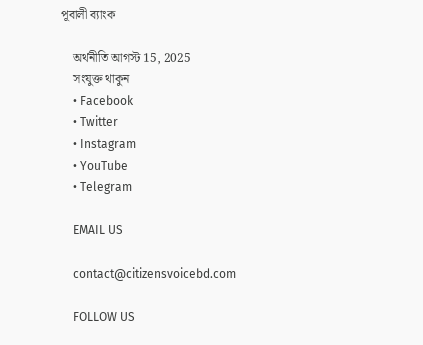পূবালী ব্যাংক

    অর্থনীতি আগস্ট 15, 2025
    সংযুক্ত থাকুন
    • Facebook
    • Twitter
    • Instagram
    • YouTube
    • Telegram

    EMAIL US

    contact@citizensvoicebd.com

    FOLLOW US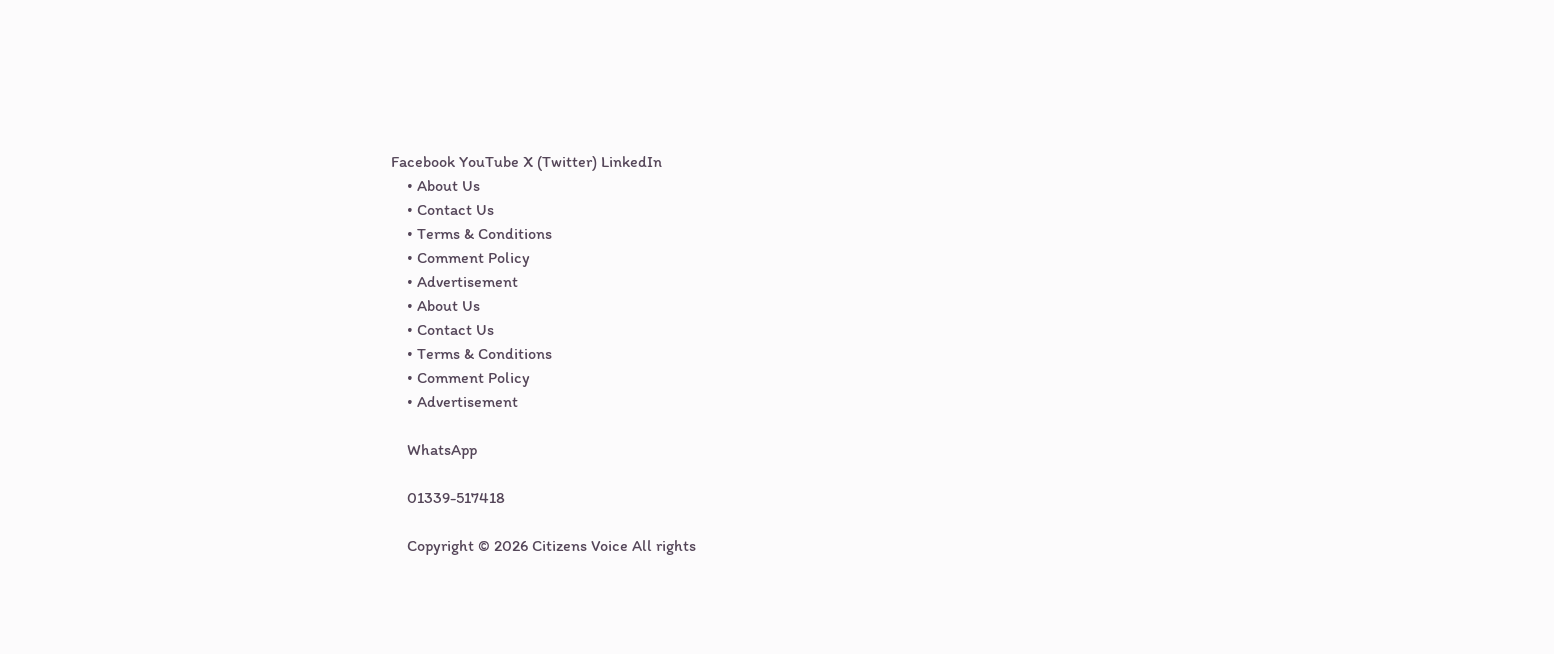Facebook YouTube X (Twitter) LinkedIn
    • About Us
    • Contact Us
    • Terms & Conditions
    • Comment Policy
    • Advertisement
    • About Us
    • Contact Us
    • Terms & Conditions
    • Comment Policy
    • Advertisement

    WhatsApp

    01339-517418

    Copyright © 2026 Citizens Voice All rights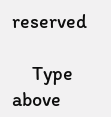reserved

    Type above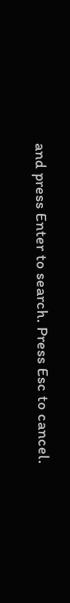and press Enter to search. Press Esc to cancel.